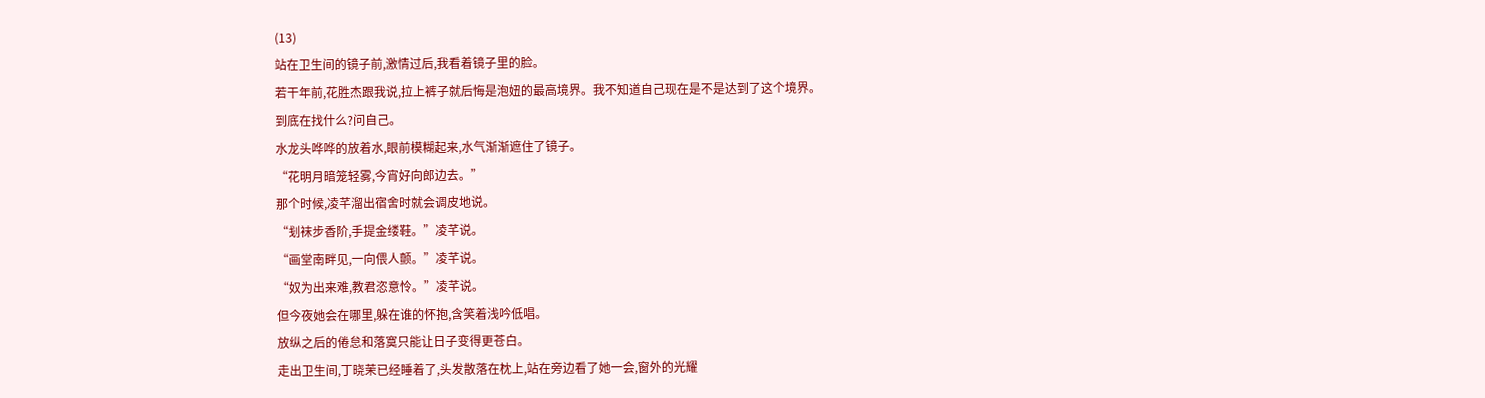(13)
站在卫生间的镜子前,激情过后,我看着镜子里的脸。
若干年前,花胜杰跟我说,拉上裤子就后悔是泡妞的最高境界。我不知道自己现在是不是达到了这个境界。
到底在找什么?问自己。
水龙头哗哗的放着水,眼前模糊起来,水气渐渐遮住了镜子。
“花明月暗笼轻雾,今宵好向郎边去。”
那个时候,凌芊溜出宿舍时就会调皮地说。
“刬袜步香阶,手提金缕鞋。”凌芊说。
“画堂南畔见,一向偎人颤。”凌芊说。
“奴为出来难,教君恣意怜。”凌芊说。
但今夜她会在哪里,躲在谁的怀抱,含笑着浅吟低唱。
放纵之后的倦怠和落寞只能让日子变得更苍白。
走出卫生间,丁晓茉已经睡着了,头发散落在枕上,站在旁边看了她一会,窗外的光耀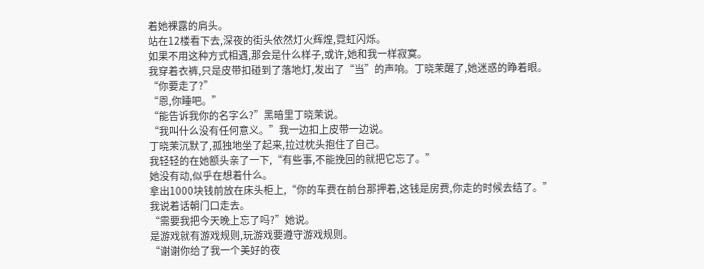着她裸露的肩头。
站在12楼看下去,深夜的街头依然灯火辉煌,霓虹闪烁。
如果不用这种方式相遇,那会是什么样子,或许,她和我一样寂寞。
我穿着衣裤,只是皮带扣碰到了落地灯,发出了“当”的声响。丁晓茉醒了,她迷惑的睁着眼。
“你要走了?”
“恩,你睡吧。”
“能告诉我你的名字么?”黑暗里丁晓茉说。
“我叫什么没有任何意义。”我一边扣上皮带一边说。
丁晓茉沉默了,孤独地坐了起来,拉过枕头抱住了自己。
我轻轻的在她额头亲了一下,“有些事,不能挽回的就把它忘了。”
她没有动,似乎在想着什么。
拿出1000块钱前放在床头柜上,“你的车费在前台那押着,这钱是房费,你走的时候去结了。”
我说着话朝门口走去。
“需要我把今天晚上忘了吗?”她说。
是游戏就有游戏规则,玩游戏要遵守游戏规则。
“谢谢你给了我一个美好的夜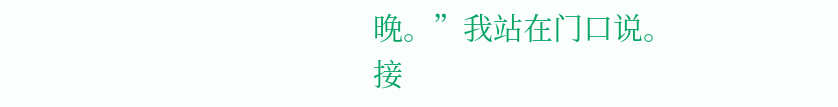晚。”我站在门口说。
接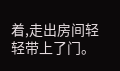着,走出房间轻轻带上了门。